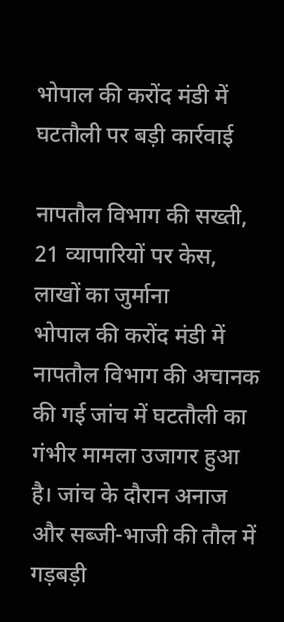भोपाल की करोंद मंडी में घटतौली पर बड़ी कार्रवाई

नापतौल विभाग की सख्ती, 21 व्यापारियों पर केस, लाखों का जुर्माना
भोपाल की करोंद मंडी में नापतौल विभाग की अचानक की गई जांच में घटतौली का गंभीर मामला उजागर हुआ है। जांच के दौरान अनाज और सब्जी-भाजी की तौल में गड़बड़ी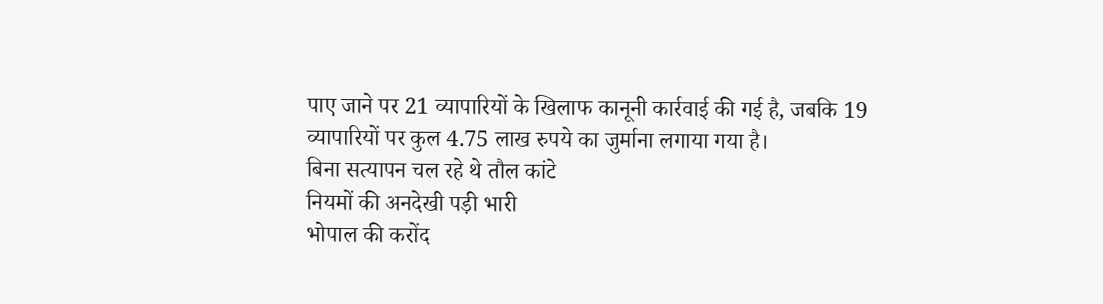पाए जाने पर 21 व्यापारियों के खिलाफ कानूनी कार्रवाई की गई है, जबकि 19 व्यापारियों पर कुल 4.75 लाख रुपये का जुर्माना लगाया गया है।
बिना सत्यापन चल रहे थे तौल कांटे
नियमों की अनदेखी पड़ी भारी
भोपाल की करोंद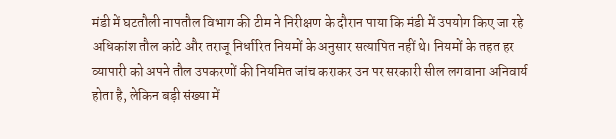मंडी में घटतौली नापतौल विभाग की टीम ने निरीक्षण के दौरान पाया कि मंडी में उपयोग किए जा रहे अधिकांश तौल कांटे और तराजू निर्धारित नियमों के अनुसार सत्यापित नहीं थे। नियमों के तहत हर व्यापारी को अपने तौल उपकरणों की नियमित जांच कराकर उन पर सरकारी सील लगवाना अनिवार्य होता है, लेकिन बड़ी संख्या में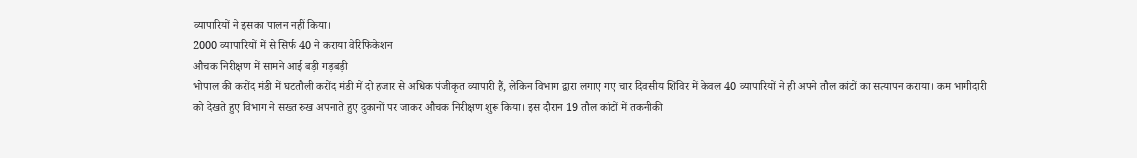व्यापारियों ने इसका पालन नहीं किया।
2000 व्यापारियों में से सिर्फ 40 ने कराया वेरिफिकेशन
औचक निरीक्षण में सामने आई बड़ी गड़बड़ी
भोपाल की करोंद मंडी में घटतौली करोंद मंडी में दो हजार से अधिक पंजीकृत व्यापारी हैं, लेकिन विभाग द्वारा लगाए गए चार दिवसीय शिविर में केवल 40 व्यापारियों ने ही अपने तौल कांटों का सत्यापन कराया। कम भागीदारी को देखते हुए विभाग ने सख्त रुख अपनाते हुए दुकानों पर जाकर औचक निरीक्षण शुरू किया। इस दौरान 19 तौल कांटों में तकनीकी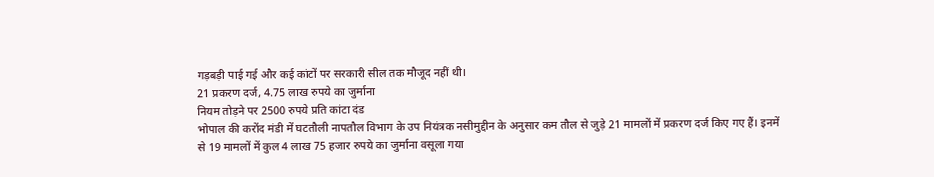गड़बड़ी पाई गई और कई कांटों पर सरकारी सील तक मौजूद नहीं थी।
21 प्रकरण दर्ज, 4.75 लाख रुपये का जुर्माना
नियम तोड़ने पर 2500 रुपये प्रति कांटा दंड
भोपाल की करोंद मंडी में घटतौली नापतौल विभाग के उप नियंत्रक नसीमुद्दीन के अनुसार कम तौल से जुड़े 21 मामलों में प्रकरण दर्ज किए गए हैं। इनमें से 19 मामलों में कुल 4 लाख 75 हजार रुपये का जुर्माना वसूला गया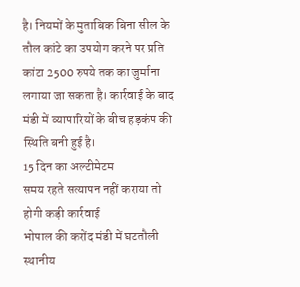है। नियमों के मुताबिक बिना सील के तौल कांटे का उपयोग करने पर प्रति कांटा 2500 रुपये तक का जुर्माना लगाया जा सकता है। कार्रवाई के बाद मंडी में व्यापारियों के बीच हड़कंप की स्थिति बनी हुई है।
15 दिन का अल्टीमेटम
समय रहते सत्यापन नहीं कराया तो होगी कड़ी कार्रवाई
भोपाल की करोंद मंडी में घटतौली स्थानीय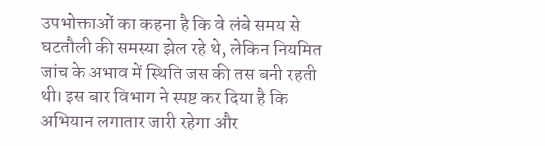उपभोक्ताओं का कहना है कि वे लंबे समय से घटतौली की समस्या झेल रहे थे, लेकिन नियमित जांच के अभाव में स्थिति जस की तस बनी रहती थी। इस बार विभाग ने स्पष्ट कर दिया है कि अभियान लगातार जारी रहेगा और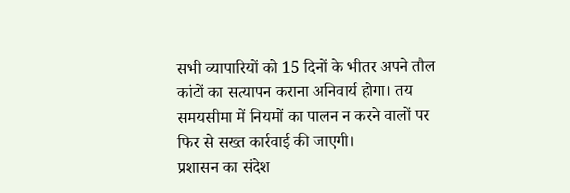सभी व्यापारियों को 15 दिनों के भीतर अपने तौल कांटों का सत्यापन कराना अनिवार्य होगा। तय समयसीमा में नियमों का पालन न करने वालों पर फिर से सख्त कार्रवाई की जाएगी।
प्रशासन का संदेश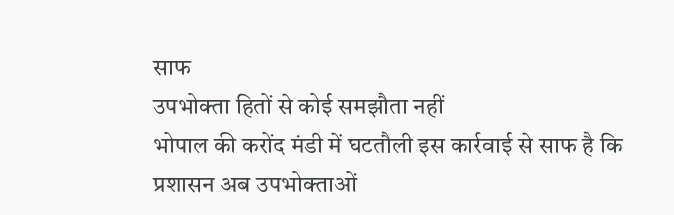साफ
उपभोक्ता हितों से कोई समझौता नहीं
भोपाल की करोंद मंडी में घटतौली इस कार्रवाई से साफ है कि प्रशासन अब उपभोक्ताओं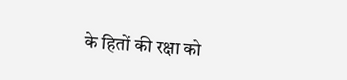के हितों की रक्षा को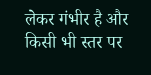लेकर गंभीर है और किसी भी स्तर पर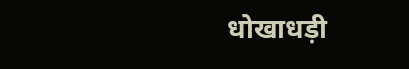धोखाधड़ी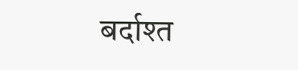बर्दाश्त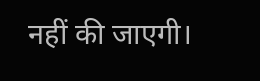नहीं की जाएगी।